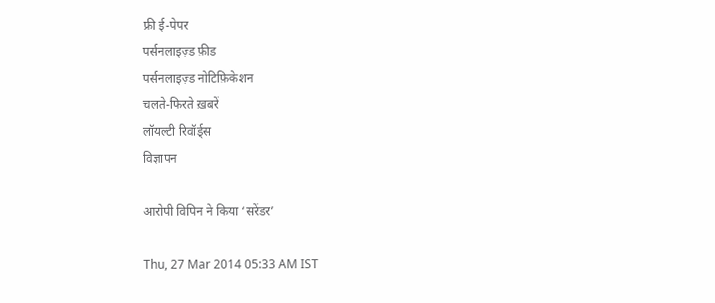फ्री ई-पेपर
पर्सनलाइज़्ड फ़ीड
पर्सनलाइज़्ड नोटिफ़िकेशन
चलते-फिरते ख़बरें
लॉयल्टी रिवॉर्ड्स
विज्ञापन

आरोपी विपिन ने किया ‘सरेंडर’

Thu, 27 Mar 2014 05:33 AM IST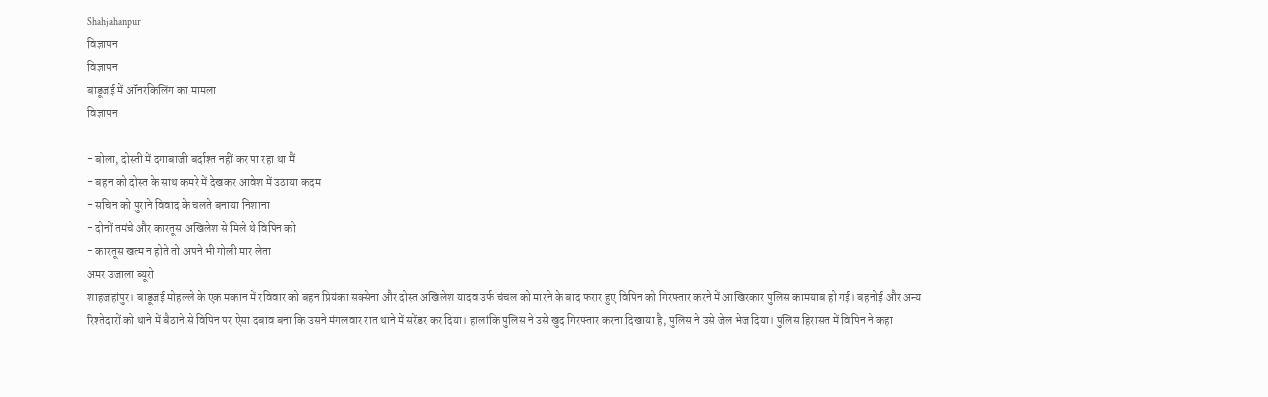Shahjahanpur
विज्ञापन
विज्ञापन
बाडूजई में ऑनरकिलिंग का मामला
विज्ञापन

- बोला, दोस्ती में दगाबाजी बर्दाश्त नहीं कर पा रहा था मैं
- बहन को दोस्त के साथ कमरे में देखकर आवेश में उठाया कदम
- सचिन को पुराने विवाद के चलते बनाया निशाना
- दोनों तमंचे और कारतूस अखिलेश से मिले थे विपिन को
- कारतूस खत्म न होते तो अपने भी गोली मार लेता
अमर उजाला ब्यूरो
शाहजहांपुर। बाडूजई मोहल्ले के एक मकान में रविवार को बहन प्रियंका सक्सेना और दोस्त अखिलेश यादव उर्फ चंचल को मारने के बाद फरार हुए विपिन को गिरफ्तार करने में आखिरकार पुलिस कामयाब हो गई। बहनोई और अन्य रिश्तेदारों को थाने में बैठाने से विपिन पर ऐसा दबाव बना कि उसने मंगलवार रात थाने में सरेंडर कर दिया। हालांकि पुलिस ने उसे खुद गिरफ्तार करना दिखाया है, पुलिस ने उसे जेल भेज दिया। पुलिस हिरासत में विपिन ने कहा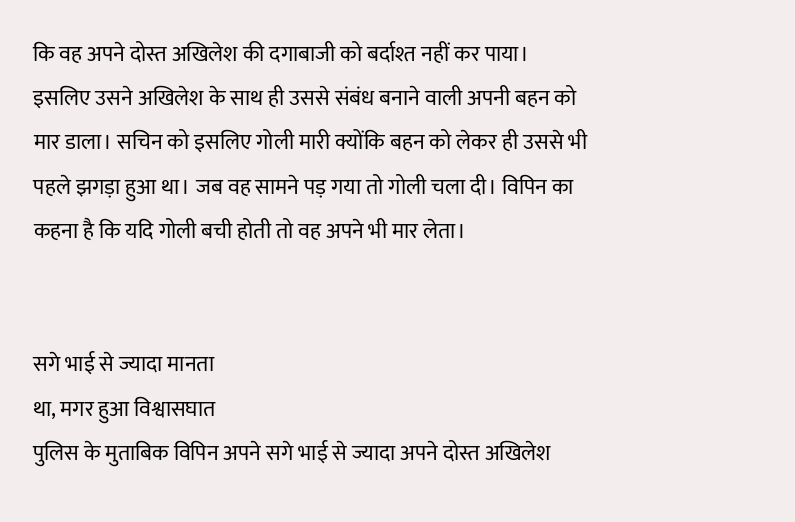कि वह अपने दोस्त अखिलेश की दगाबाजी को बर्दाश्त नहीं कर पाया। इसलिए उसने अखिलेश के साथ ही उससे संबंध बनाने वाली अपनी बहन को मार डाला। सचिन को इसलिए गोली मारी क्योंकि बहन को लेकर ही उससे भी पहले झगड़ा हुआ था। जब वह सामने पड़ गया तो गोली चला दी। विपिन का कहना है कि यदि गोली बची होती तो वह अपने भी मार लेता।


सगे भाई से ज्यादा मानता
था, मगर हुआ विश्वासघात
पुलिस के मुताबिक विपिन अपने सगे भाई से ज्यादा अपने दोस्त अखिलेश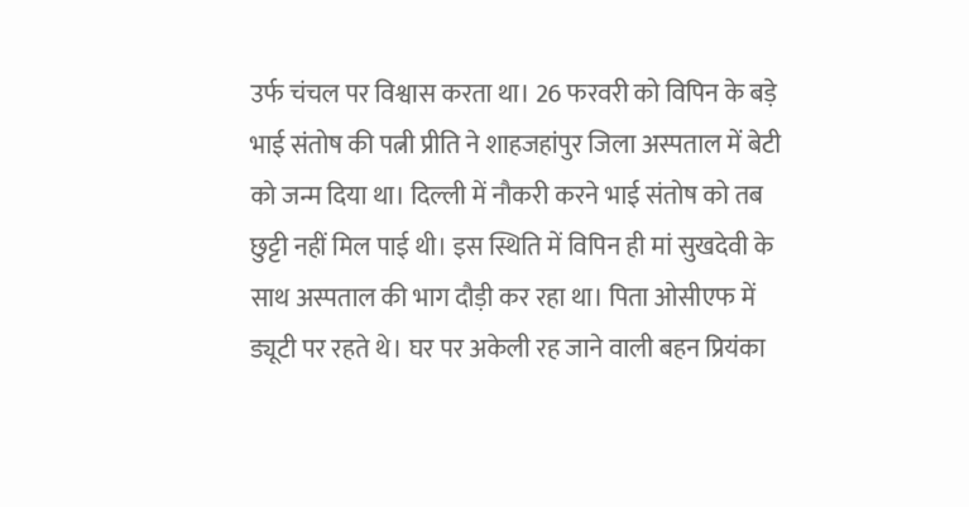उर्फ चंचल पर विश्वास करता था। 26 फरवरी को विपिन के बड़े भाई संतोष की पत्नी प्रीति ने शाहजहांपुर जिला अस्पताल में बेटी को जन्म दिया था। दिल्ली में नौकरी करने भाई संतोष को तब छुट्टी नहीं मिल पाई थी। इस स्थिति में विपिन ही मां सुखदेवी के साथ अस्पताल की भाग दौड़ी कर रहा था। पिता ओसीएफ में ड्यूटी पर रहते थे। घर पर अकेली रह जाने वाली बहन प्रियंका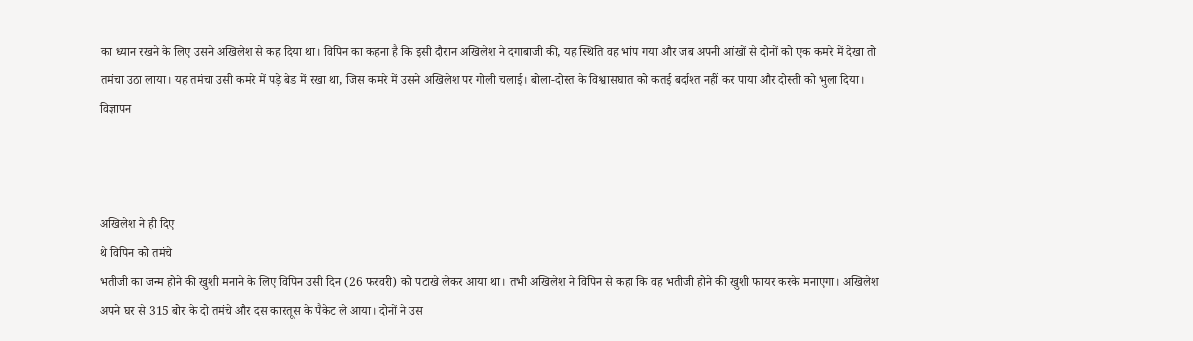का ध्यान रखने के लिए उसने अखिलेश से कह दिया था। विपिन का कहना है कि इसी दौरान अखिलेश ने दगाबाजी की, यह स्थिति वह भांप गया और जब अपनी आंखों से दोनों को एक कमरे में देखा तो तमंचा उठा लाया। यह तमंचा उसी कमरे में पड़े बेड में रखा था, जिस कमरे में उसने अखिलेश पर गोली चलाई। बोला-दोस्त के विश्वासघात को कतई बर्दाश्त नहीं कर पाया और दोस्ती को भुला दिया।
विज्ञापन



अखिलेश ने ही दिए
थे विपिन को तमंचे
भतीजी का जन्म होने की खुशी मनाने के लिए विपिन उसी दिन (26 फरवरी) को पटाखे लेकर आया था। तभी अखिलेश ने विपिन से कहा कि वह भतीजी होने की खुशी फायर करके मनाएगा। अखिलेश अपने घर से 315 बोर के दो तमंचे और दस कारतूस के पैकेट ले आया। दोनों ने उस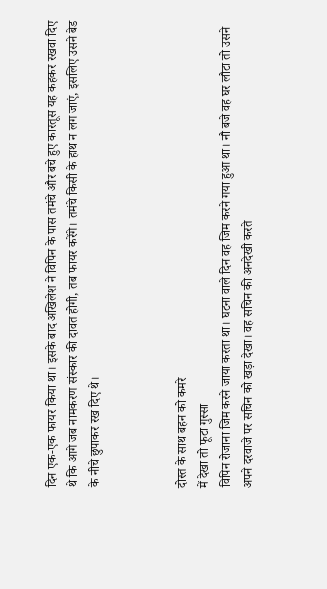दिन एक-एक फायर किया था। इसके बाद अखिलेश ने विपिन के पास तमंचे और बचे हुए कारतूस यह कहकर रखवा दिए थे कि आगे जब नामकरण संस्कार की दावत होगी, तब फायर करेंगे। तमंचे किसी के हाथ न लग जाएं, इसलिए उसने बेड के नीचे छुपाकर रख दिए थे।



दोस्त के साथ बहन को कमरे
में देखा तो फूटा गुस्सा
विपिन रोजाना जिम करने जाया करता था। घटना वाले दिन वह जिम करने गया हुआ था। नौ बजे वह घर लौटा तो उसने अपने दरवाजे पर सचिन को खड़ा देखा। वह सचिन की अनदेखी करते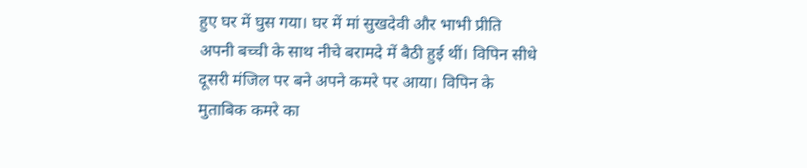हुए घर में घुस गया। घर में मां सुखदेवी और भाभी प्रीति अपनी बच्ची के साथ नीचे बरामदे में बैठी हुई थीं। विपिन सीधे दूसरी मंजिल पर बने अपने कमरे पर आया। विपिन के मुताबिक कमरे का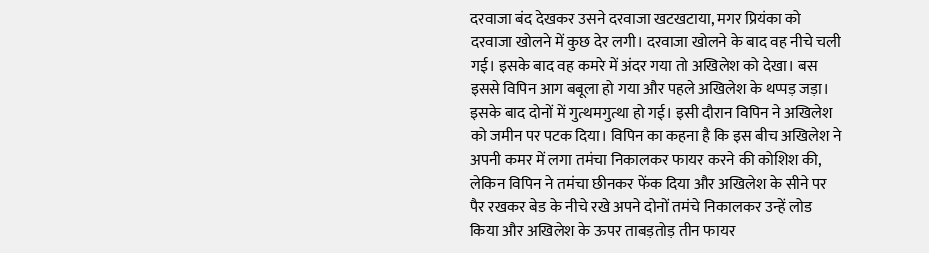दरवाजा बंद देखकर उसने दरवाजा खटखटाया, मगर प्रियंका को दरवाजा खोलने में कुछ देर लगी। दरवाजा खोलने के बाद वह नीचे चली गई। इसके बाद वह कमरे में अंदर गया तो अखिलेश को देखा। बस इससे विपिन आग बबूला हो गया और पहले अखिलेश के थप्पड़ जड़ा। इसके बाद दोनों में गुत्थमगुत्था हो गई। इसी दौरान विपिन ने अखिलेश को जमीन पर पटक दिया। विपिन का कहना है कि इस बीच अखिलेश ने अपनी कमर में लगा तमंचा निकालकर फायर करने की कोशिश की, लेकिन विपिन ने तमंचा छीनकर फेंक दिया और अखिलेश के सीने पर पैर रखकर बेड के नीचे रखे अपने दोनों तमंचे निकालकर उन्हें लोड किया और अखिलेश के ऊपर ताबड़तोड़ तीन फायर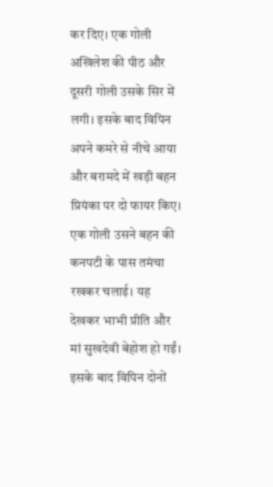कर दिए। एक गोली अखिलेश की पीठ और दूसरी गोली उसके सिर में लगी। इसके बाद विपिन अपने कमरे से नीचे आया और बरामदे में खड़ी बहन प्रियंका पर दो फायर किए। एक गोली उसने बहन की कनपटी के पास तमंचा रखकर चलाई। यह देखकर भाभी प्रीति और मां सुखदेवी बेहोश हो गईं। इसके बाद विपिन दोनों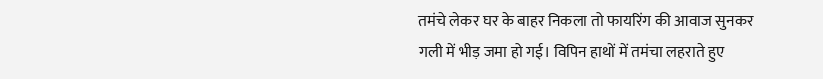तमंचे लेकर घर के बाहर निकला तो फायरिंग की आवाज सुनकर गली में भीड़ जमा हो गई। विपिन हाथों में तमंचा लहराते हुए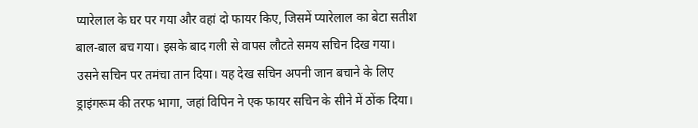प्यारेलाल के घर पर गया और वहां दो फायर किए, जिसमें प्यारेलाल का बेटा सतीश बाल-बाल बच गया। इसके बाद गली से वापस लौटते समय सचिन दिख गया। उसने सचिन पर तमंचा तान दिया। यह देख सचिन अपनी जान बचाने के लिए ड्राइंगरूम की तरफ भागा, जहां विपिन ने एक फायर सचिन के सीने में ठोंक दिया।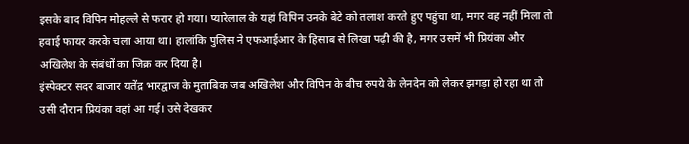इसके बाद विपिन मोहल्ले से फरार हो गया। प्यारेलाल के यहां विपिन उनके बेटे को तलाश करते हुए पहुंचा था, मगर वह नहीं मिला तो हवाई फायर करके चला आया था। हालांकि पुलिस ने एफआईआर के हिसाब से लिखा पढ़ी की है, मगर उसमें भी प्रियंका और अखिलेश के संबंधों का जिक्र कर दिया है।
इंस्पेक्टर सदर बाजार यतेंद्र भारद्वाज के मुताबिक जब अखिलेश और विपिन के बीच रुपये के लेनदेन को लेकर झगड़ा हो रहा था तो उसी दौरान प्रियंका वहां आ गई। उसे देखकर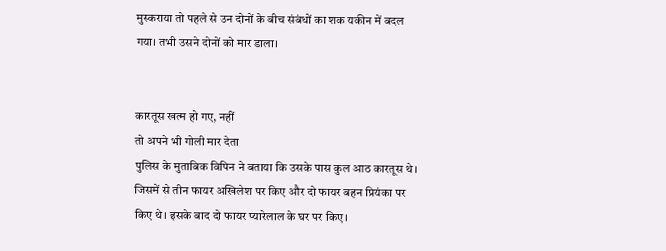मुस्कराया तो पहले से उन दोनों के बीच संबंधों का शक यकीन में बदल गया। तभी उसने दोनों को मार डाला।


कारतूस खत्म हो गए, नहीं
तो अपने भी गोली मार देता
पुलिस के मुताबिक विपिन ने बताया कि उसके पास कुल आठ कारतूस थे। जिसमें से तीन फायर अखिलेश पर किए और दो फायर बहन प्रियंका पर किए थे। इसके बाद दो फायर प्यारेलाल के घर पर किए।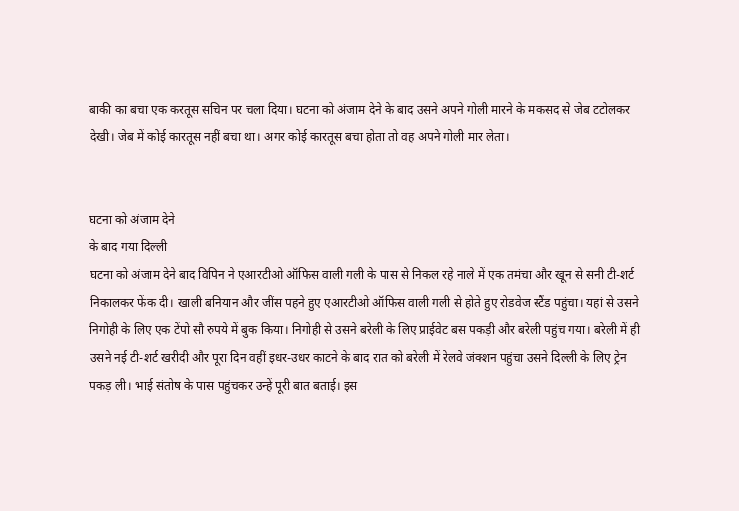बाकी का बचा एक करतूस सचिन पर चला दिया। घटना को अंजाम देने के बाद उसने अपने गोली मारने के मकसद से जेब टटोलकर देखी। जेब में कोई कारतूस नहीं बचा था। अगर कोई कारतूस बचा होता तो वह अपने गोली मार लेता।


घटना को अंजाम देने
के बाद गया दिल्ली
घटना को अंजाम देने बाद विपिन ने एआरटीओ ऑफिस वाली गली के पास से निकल रहे नाले में एक तमंचा और खून से सनी टी-शर्ट निकालकर फेंक दी। खाली बनियान और जींस पहने हुए एआरटीओ ऑफिस वाली गली से होते हुए रोडवेज स्टैंड पहुंचा। यहां से उसने निगोही के लिए एक टेंपो सौ रुपये में बुक किया। निगोही से उसने बरेली के लिए प्राईवेट बस पकड़ी और बरेली पहुंच गया। बरेली में ही उसने नई टी-शर्ट खरीदी और पूरा दिन वहीं इधर-उधर काटने के बाद रात को बरेली में रेलवे जंक्शन पहुंचा उसने दिल्ली के लिए ट्रेन पकड़ ली। भाई संतोष के पास पहुंचकर उन्हें पूरी बात बताई। इस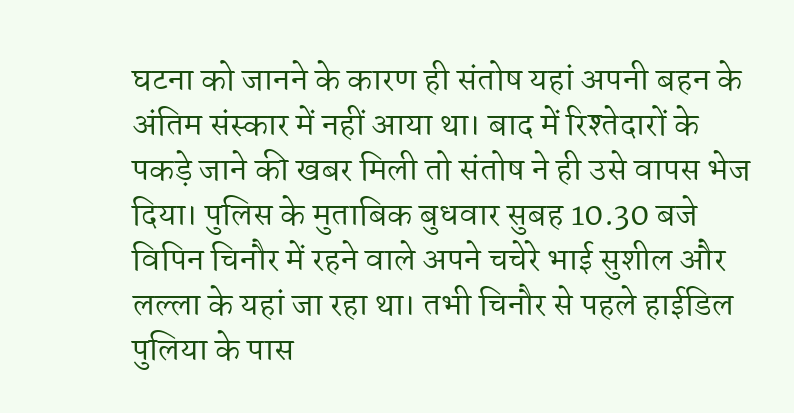घटना को जानने के कारण ही संतोष यहां अपनी बहन के अंतिम संस्कार में नहीं आया था। बाद में रिश्तेदारों के पकड़े जाने की खबर मिली तो संतोष ने ही उसे वापस भेज दिया। पुलिस के मुताबिक बुधवार सुबह 10.30 बजे विपिन चिनौर में रहने वाले अपने चचेरे भाई सुशील और लल्ला के यहां जा रहा था। तभी चिनौर से पहले हाईडिल पुलिया के पास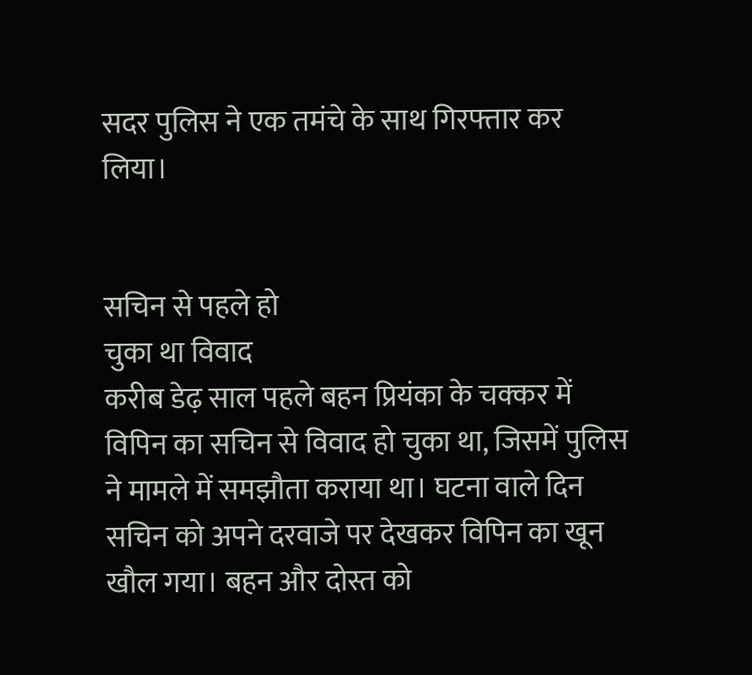सदर पुलिस ने एक तमंचे के साथ गिरफ्तार कर लिया।


सचिन से पहले हो
चुका था विवाद
करीब डेढ़ साल पहले बहन प्रियंका के चक्कर में विपिन का सचिन से विवाद हो चुका था, जिसमें पुलिस ने मामले में समझौता कराया था। घटना वाले दिन सचिन को अपने दरवाजे पर देखकर विपिन का खून खौल गया। बहन और दोस्त को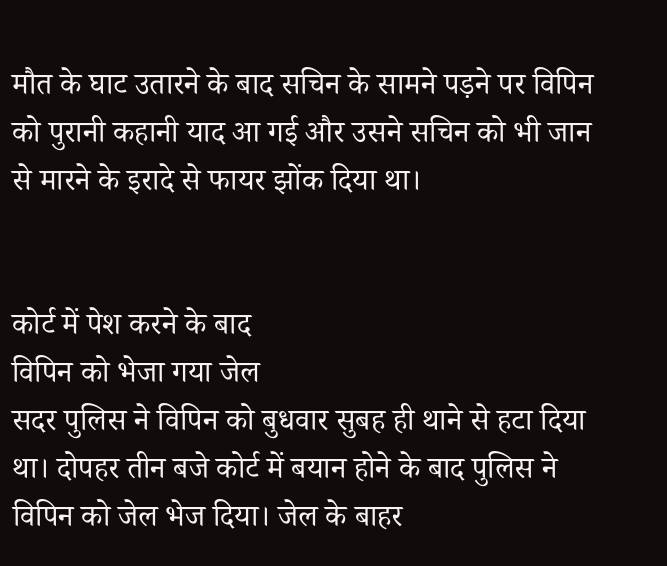मौत के घाट उतारने के बाद सचिन के सामने पड़ने पर विपिन को पुरानी कहानी याद आ गई और उसने सचिन को भी जान से मारने के इरादे से फायर झोंक दिया था।


कोर्ट में पेश करने के बाद
विपिन को भेजा गया जेल
सदर पुलिस ने विपिन को बुधवार सुबह ही थाने से हटा दिया था। दोपहर तीन बजे कोर्ट में बयान होने के बाद पुलिस ने विपिन को जेल भेज दिया। जेल के बाहर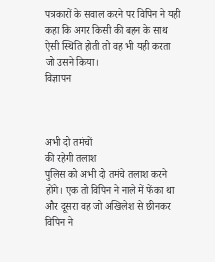पत्रकारों के सवाल करने पर विपिन ने यही कहा कि अगर किसी की बहन के साथ ऐसी स्थिति होती तो वह भी यही करता जो उसने किया।
विज्ञापन



अभी दो तमंचों
की रहेगी तलाश
पुलिस को अभी दो तमंचे तलाश करने होंगे। एक तो विपिन ने नाले में फेंका था और दूसरा वह जो अखिलेश से छीनकर विपिन ने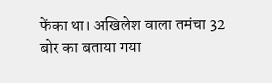फेंका था। अखिलेश वाला तमंचा 32 बोर का बताया गया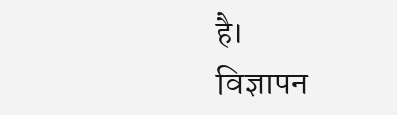है।
विज्ञापन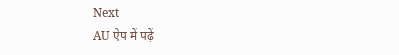Next
AU ऐप में पढ़ें